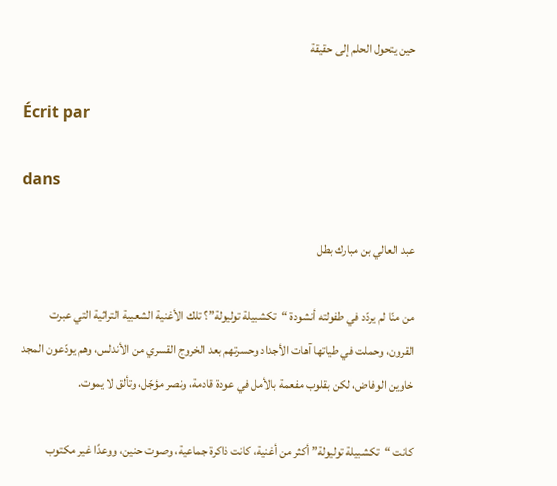حين يتحول الحلم إلى حقيقة

Écrit par

dans

عبد العالي بن مبارك بطل

من منّا لم يردّد في طفولته أنشودة “تكشبيلة توليولة”؟ تلك الأغنية الشعبية التراثية التي عبرت القرون، وحملت في طياتها آهات الأجداد وحسرتهم بعد الخروج القسري من الأندلس، وهم يودّعون المجد خاوين الوفاض، لكن بقلوب مفعمة بالأمل في عودة قادمة، ونصر مؤجّل، وتألق لا يموت.

كانت “تكشبيلة توليولة” أكثر من أغنية، كانت ذاكرة جماعية، وصوت حنين، ووعدًا غير مكتوب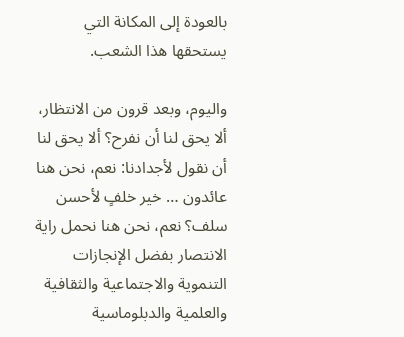بالعودة إلى المكانة التي يستحقها هذا الشعب.

واليوم، وبعد قرون من الانتظار، ألا يحق لنا أن نفرح؟ ألا يحق لنا أن نقول لأجدادنا: نعم، نحن هنا عائدون … خير خلفٍ لأحسن سلف؟ نعم، نحن هنا نحمل راية الانتصار بفضل الإنجازات التنموية والاجتماعية والثقافية والعلمية والدبلوماسية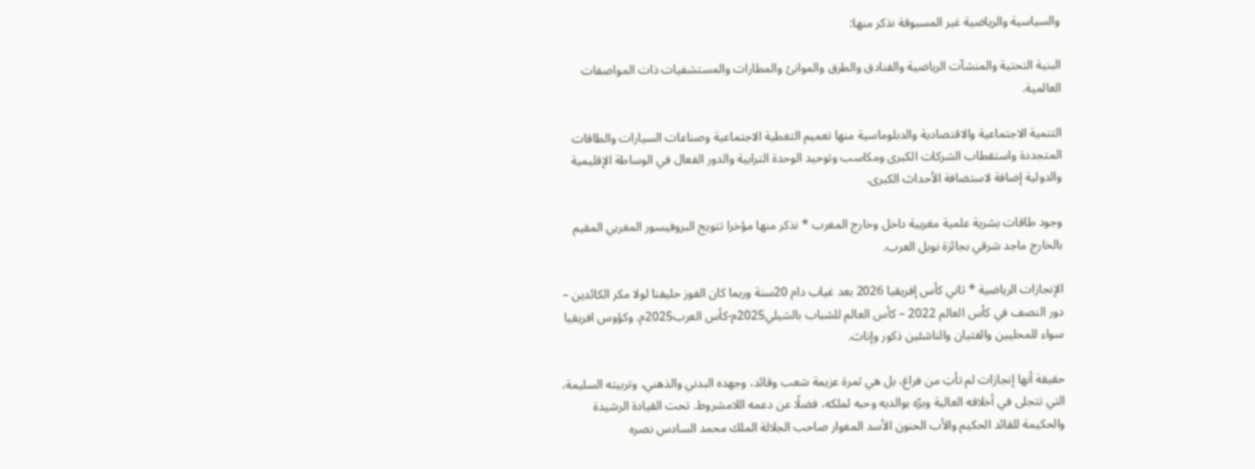والسياسية والرياضية غير المسبوقة نذكر منها:

البنية التحتية والمنشآت الرياضية والفنادق والطرق والموانئ والمطارات والمستشفيات ذات المواصفات العالمية.

التنمية الاجتماعية والاقتصادية والدبلوماسية منها تعميم التغطية الاجتماعية وصناعات السيارات والطاقات المتجددة واستقطاب الشركات الكبرى ومكاسب وتوحيد الوحدة الترابية والدور الفعال في الوساطة الإقليمية والدولية إضافة لاستضافة الأحداث الكبرى.

وجود طاقات بشرية علمية مغربية داخل وخارج المغرب * نذكر منها مؤخرا تتويج البروفيسور المغربي المقيم بالخارج ماجد شرقي بجائزة نوبل العرب.

الإنجازات الرياضية * ثاني كأس إفريقيا 2026 بعد غياب دام 20سنة وربما كان الفوز حليفنا لولا مكر الكائدين – دور النصف في كأس العالم 2022 – كأس العالم للشباب بالشيلي2025م-كأس العرب2025م. وكؤوس افريقيا سواء للمحليين والفتيان والناشئين ذكور وإناث.

حقيقة أنها إنجازات لم تأتِ من فراغ، بل هي ثمرة عزيمة شعب وقائد، وجهده البدني والذهني، وتربيته السليمة، التي تتجلى في أخلاقه العالية وبرّه بوالديه وحبه لملكه، فضلًا عن دعمه اللامشروط. تحت القيادة الرشيدة والحكيمة للقائد الحكيم والأب الحنون الأسد المغوار صاحب الجلالة الملك محمد السادس نصره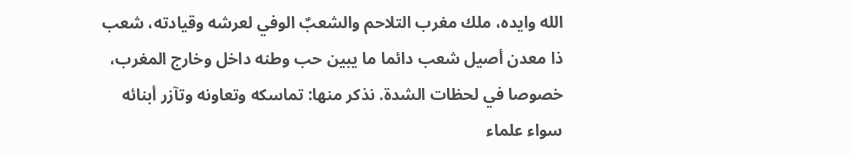الله وايده، ملك مغرب التلاحم والشعبٌ الوفي لعرشه وقيادته، شعب ذا معدن أصيل شعب دائما ما يبين حب وطنه داخل وخارج المغرب، خصوصا في لحظات الشدة. نذكر منها: تماسكه وتعاونه وتآزر أبنائه سواء علماء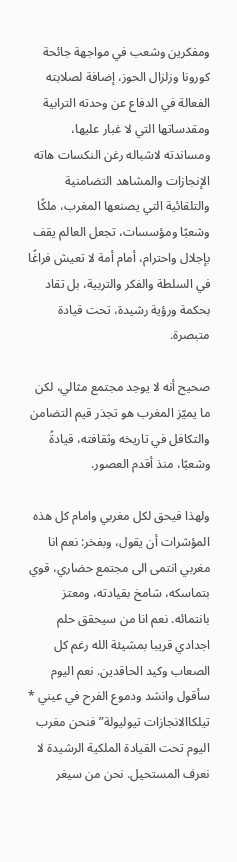ومفكرين وشعب في مواجهة جائحة كورونا وزلزال الحوز، إضافة لصلابته الفعالة في الدفاع عن وحدته الترابية ومقدساتها التي لا غبار عليها، ومساندته لاشباله رغن النكسات هاته الإنجازات والمشاهد التضامنية والتلقائية التي يصنعها المغرب، ملكًا وشعبًا ومؤسسات، تجعل العالم يقف بإجلال واحترام، أمام أمة لا تعيش فراغًا في السلطة والفكر والتربية، بل تقاد بحكمة ورؤية رشيدة، تحت قيادة متبصرة.

صحيح أنه لا يوجد مجتمع مثالي، لكن ما يميّز المغرب هو تجذر قيم التضامن والتكافل في تاريخه وثقافته، قيادةً وشعبًا، منذ أقدم العصور.

ولهذا فيحق لكل مغربي وامام كل هذه المؤشرات أن يقول، وبفخر: نعم انا مغربي انتمى الى مجتمع حضاري، قوي بتماسكه، شامخ بقيادته، ومعتز بانتمائه. نعم انا من سيحقق حلم اجدادي قريبا بمشيئة الله رغم كل الصعاب وكيد الحاقدين. نعم اليوم سأقول وانشد ودموع الفرح في عيني * تيلكاالانجازات تيوليولة” فنحن مغرب اليوم تحت القيادة الملكية الرشيدة لا نعرف المستحيل. نحن من سيغر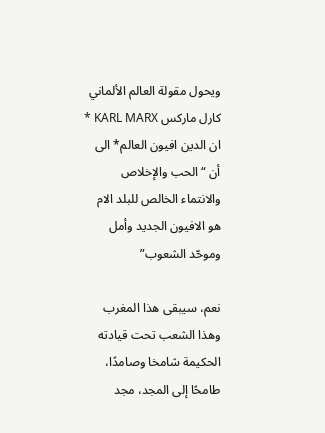ويحول مقولة العالم الألماني كارل ماركس KARL MARX * ان الدين افيون العالم* الى أن “ الحب والإخلاص والانتماء الخالص للبلد الام هو الافيون الجديد وأمل وموحّد الشعوب”

نعم، سيبقى هذا المغرب وهذا الشعب تحت قيادته الحكيمة شامخا وصامدًا، طامحًا إلى المجد، مجد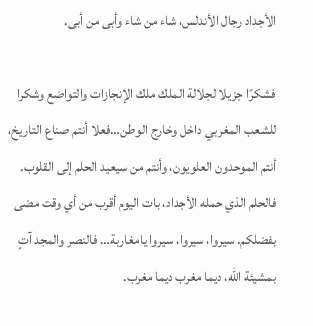الأجداد رجال الأندلس، شاء من شاء وأبى من أبى.

فشكرًا جزيلا لجلالة الملك ملك الإنجازات والتواضع وشكرا للشعب المغربي داخل وخارج الوطن…فعلا أنتم صناع التاريخ، أنتم الموحدون العلويون، وأنتم من سيعيد الحلم إلى القلوب. فالحلم الذي حمله الأجداد، بات اليوم أقرب من أي وقت مضى بفضلكم. سيروا، سيروا، سيروا يامغاربة… فالنصر والمجد آتٍ بمشيئة الله، ديما مغرب ديما مغرب.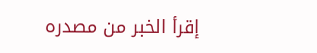إقرأ الخبر من مصدره